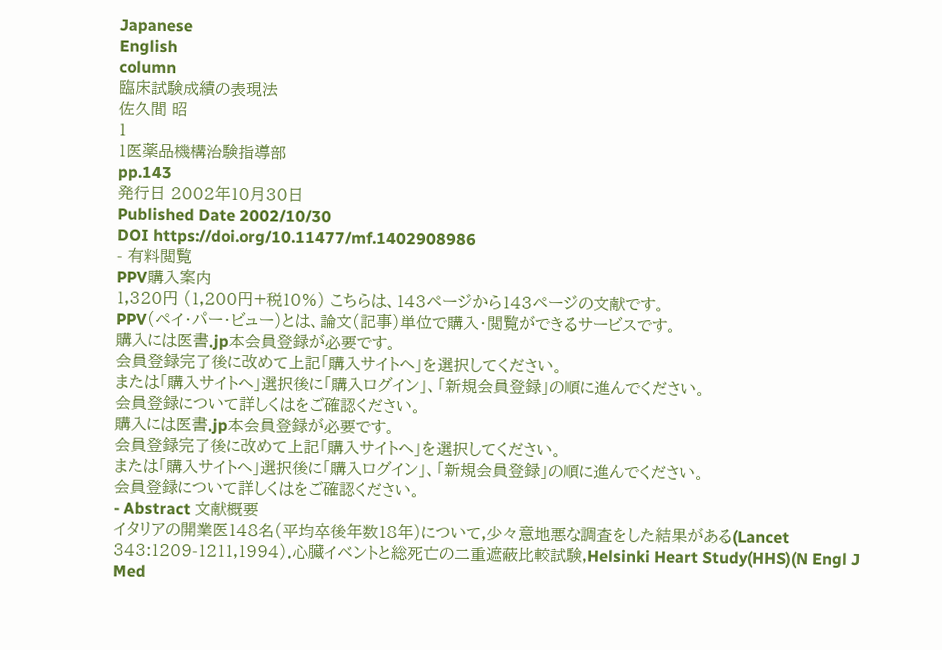Japanese
English
column
臨床試験成績の表現法
佐久間 昭
1
1医薬品機構治験指導部
pp.143
発行日 2002年10月30日
Published Date 2002/10/30
DOI https://doi.org/10.11477/mf.1402908986
- 有料閲覧
PPV購入案内
1,320円 (1,200円+税10%) こちらは、143ページから143ページの文献です。
PPV(ペイ・パー・ビュー)とは、論文(記事)単位で購入・閲覧ができるサービスです。
購入には医書.jp本会員登録が必要です。
会員登録完了後に改めて上記「購入サイトへ」を選択してください。
または「購入サイトへ」選択後に「購入ログイン」、「新規会員登録」の順に進んでください。
会員登録について詳しくはをご確認ください。
購入には医書.jp本会員登録が必要です。
会員登録完了後に改めて上記「購入サイトへ」を選択してください。
または「購入サイトへ」選択後に「購入ログイン」、「新規会員登録」の順に進んでください。
会員登録について詳しくはをご確認ください。
- Abstract 文献概要
イタリアの開業医148名(平均卒後年数18年)について,少々意地悪な調査をした結果がある(Lancet 343:1209-1211,1994).心臓イベントと総死亡の二重遮蔽比較試験,Helsinki Heart Study(HHS)(N Engl J Med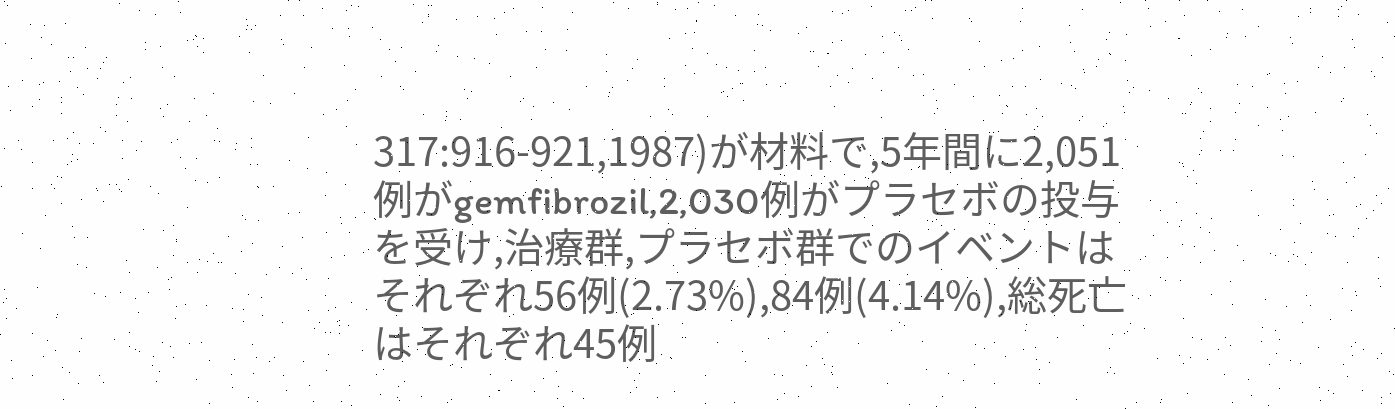317:916-921,1987)が材料で,5年間に2,051例がgemfibrozil,2,030例がプラセボの投与を受け,治療群,プラセボ群でのイベントはそれぞれ56例(2.73%),84例(4.14%),総死亡はそれぞれ45例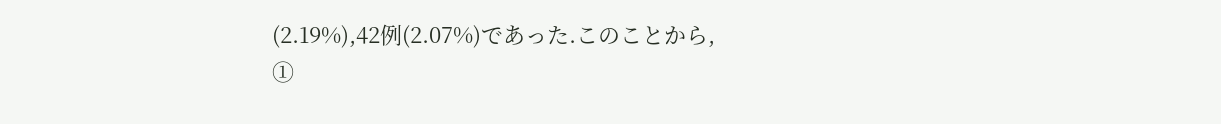(2.19%),42例(2.07%)であった.このことから,
①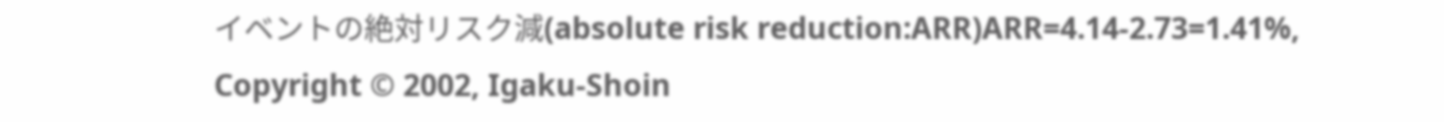イベントの絶対リスク減(absolute risk reduction:ARR)ARR=4.14-2.73=1.41%,
Copyright © 2002, Igaku-Shoin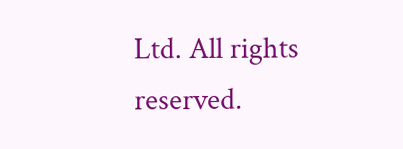Ltd. All rights reserved.